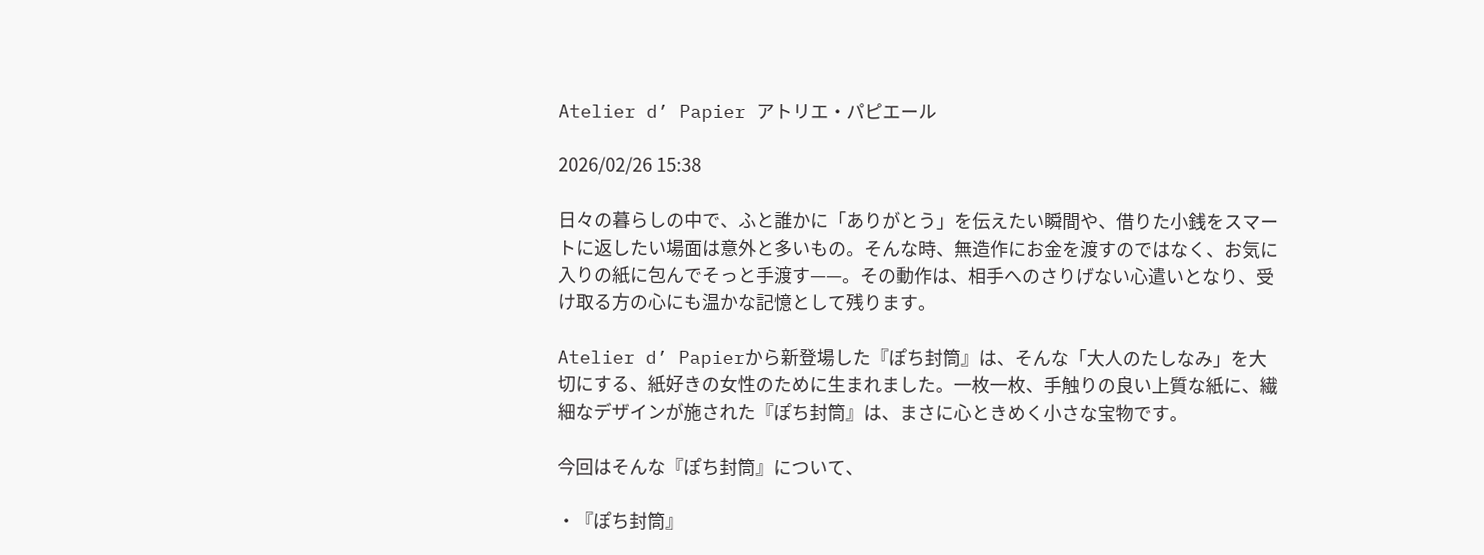Atelier d’ Papier アトリエ・パピエール

2026/02/26 15:38

日々の暮らしの中で、ふと誰かに「ありがとう」を伝えたい瞬間や、借りた小銭をスマートに返したい場面は意外と多いもの。そんな時、無造作にお金を渡すのではなく、お気に入りの紙に包んでそっと手渡す——。その動作は、相手へのさりげない心遣いとなり、受け取る方の心にも温かな記憶として残ります。

Atelier d’ Papierから新登場した『ぽち封筒』は、そんな「大人のたしなみ」を大切にする、紙好きの女性のために生まれました。一枚一枚、手触りの良い上質な紙に、繊細なデザインが施された『ぽち封筒』は、まさに心ときめく小さな宝物です。

今回はそんな『ぽち封筒』について、

・『ぽち封筒』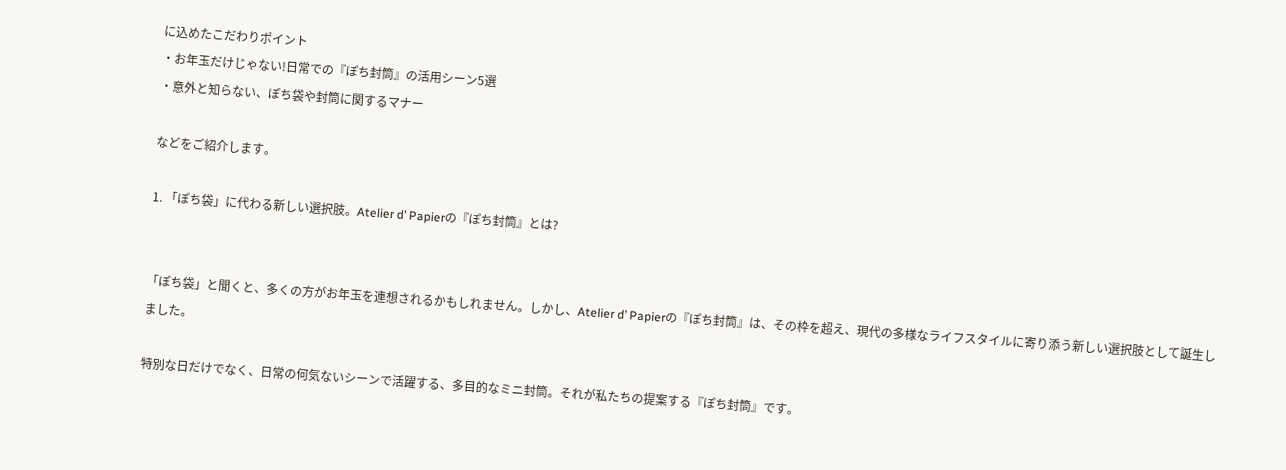に込めたこだわりポイント
・お年玉だけじゃない!日常での『ぽち封筒』の活用シーン5選
・意外と知らない、ぽち袋や封筒に関するマナー

などをご紹介します。

1. 「ぽち袋」に代わる新しい選択肢。Atelier d’ Papierの『ぽち封筒』とは?


「ぽち袋」と聞くと、多くの方がお年玉を連想されるかもしれません。しかし、Atelier d’ Papierの『ぽち封筒』は、その枠を超え、現代の多様なライフスタイルに寄り添う新しい選択肢として誕生しました。

特別な日だけでなく、日常の何気ないシーンで活躍する、多目的なミニ封筒。それが私たちの提案する『ぽち封筒』です。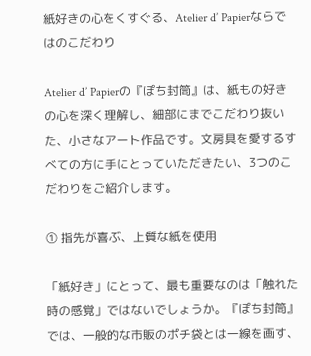紙好きの心をくすぐる、Atelier d’ Papierならではのこだわり

Atelier d’ Papierの『ぽち封筒』は、紙もの好きの心を深く理解し、細部にまでこだわり抜いた、小さなアート作品です。文房具を愛するすべての方に手にとっていただきたい、3つのこだわりをご紹介します。

① 指先が喜ぶ、上質な紙を使用

「紙好き」にとって、最も重要なのは「触れた時の感覚」ではないでしょうか。『ぽち封筒』では、一般的な市販のポチ袋とは一線を画す、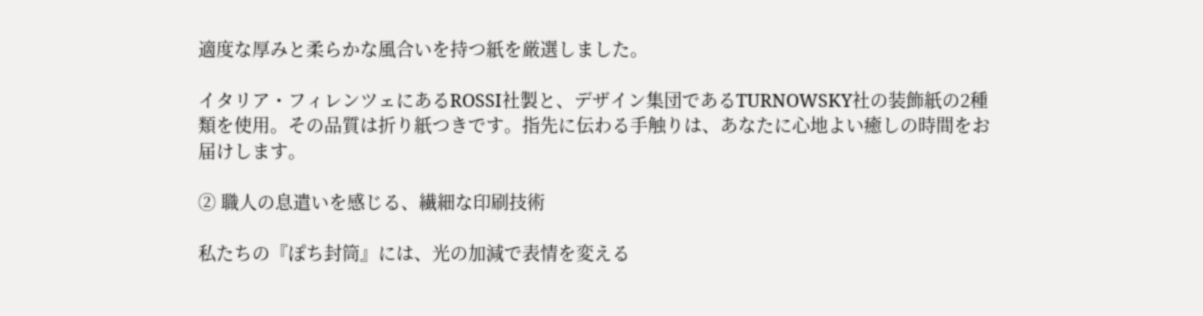適度な厚みと柔らかな風合いを持つ紙を厳選しました。

イタリア・フィレンツェにあるROSSI社製と、デザイン集団であるTURNOWSKY社の装飾紙の2種類を使用。その品質は折り紙つきです。指先に伝わる手触りは、あなたに心地よい癒しの時間をお届けします。

② 職人の息遣いを感じる、繊細な印刷技術

私たちの『ぽち封筒』には、光の加減で表情を変える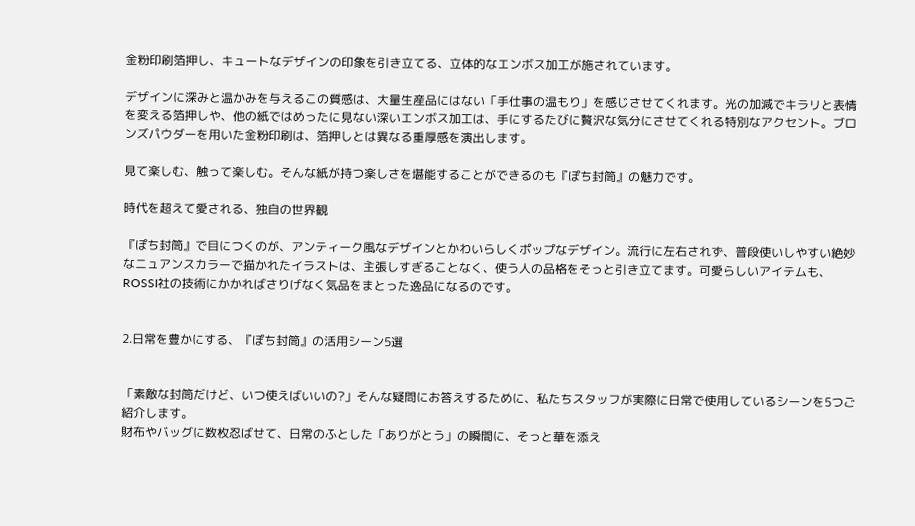金粉印刷箔押し、キュートなデザインの印象を引き立てる、立体的なエンボス加工が施されています。

デザインに深みと温かみを与えるこの質感は、大量生産品にはない「手仕事の温もり」を感じさせてくれます。光の加減でキラリと表情を変える箔押しや、他の紙ではめったに見ない深いエンボス加工は、手にするたびに贅沢な気分にさせてくれる特別なアクセント。ブロンズパウダーを用いた金粉印刷は、箔押しとは異なる重厚感を演出します。

見て楽しむ、触って楽しむ。そんな紙が持つ楽しさを堪能することができるのも『ぽち封筒』の魅力です。

時代を超えて愛される、独自の世界観

『ぽち封筒』で目につくのが、アンティーク風なデザインとかわいらしくポップなデザイン。流行に左右されず、普段使いしやすい絶妙なニュアンスカラーで描かれたイラストは、主張しすぎることなく、使う人の品格をそっと引き立てます。可愛らしいアイテムも、ROSSI社の技術にかかればさりげなく気品をまとった逸品になるのです。


2.日常を豊かにする、『ぽち封筒』の活用シーン5選


「素敵な封筒だけど、いつ使えばいいの?」そんな疑問にお答えするために、私たちスタッフが実際に日常で使用しているシーンを5つご紹介します。
財布やバッグに数枚忍ばせて、日常のふとした「ありがとう」の瞬間に、そっと華を添え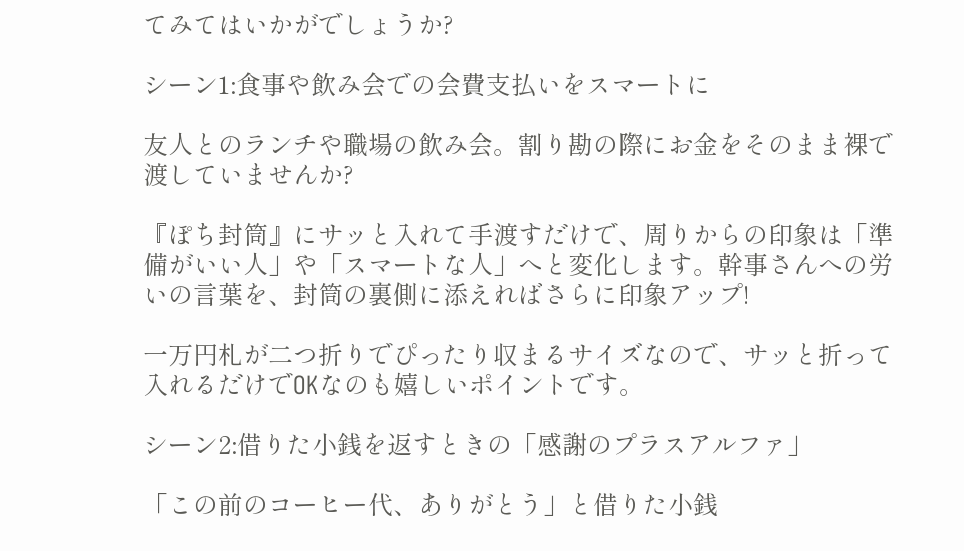てみてはいかがでしょうか?

シーン1:食事や飲み会での会費支払いをスマートに

友人とのランチや職場の飲み会。割り勘の際にお金をそのまま裸で渡していませんか?

『ぽち封筒』にサッと入れて手渡すだけで、周りからの印象は「準備がいい人」や「スマートな人」へと変化します。幹事さんへの労いの言葉を、封筒の裏側に添えればさらに印象アップ!

一万円札が二つ折りでぴったり収まるサイズなので、サッと折って入れるだけでOKなのも嬉しいポイントです。

シーン2:借りた小銭を返すときの「感謝のプラスアルファ」

「この前のコーヒー代、ありがとう」と借りた小銭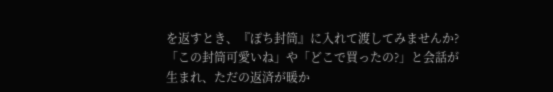を返すとき、『ぽち封筒』に入れて渡してみませんか?「この封筒可愛いね」や「どこで買ったの?」と会話が生まれ、ただの返済が暖か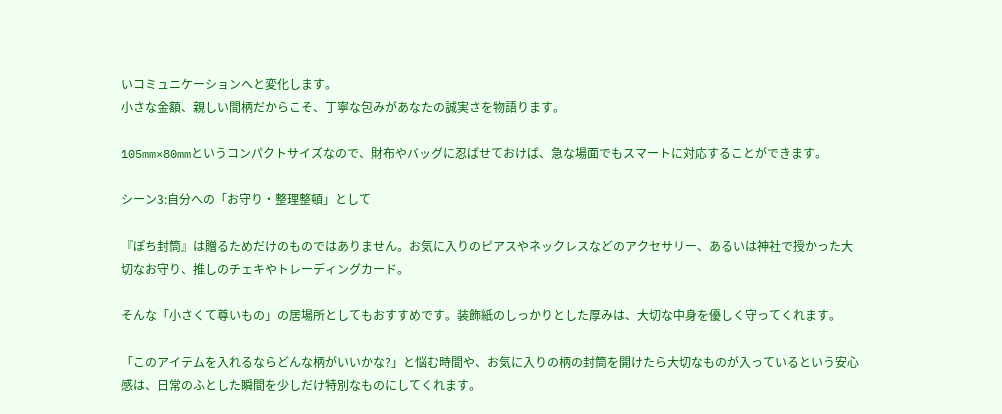いコミュニケーションへと変化します。
小さな金額、親しい間柄だからこそ、丁寧な包みがあなたの誠実さを物語ります。

105mm×80mmというコンパクトサイズなので、財布やバッグに忍ばせておけば、急な場面でもスマートに対応することができます。

シーン3:自分への「お守り・整理整頓」として

『ぽち封筒』は贈るためだけのものではありません。お気に入りのピアスやネックレスなどのアクセサリー、あるいは神社で授かった大切なお守り、推しのチェキやトレーディングカード。

そんな「小さくて尊いもの」の居場所としてもおすすめです。装飾紙のしっかりとした厚みは、大切な中身を優しく守ってくれます。

「このアイテムを入れるならどんな柄がいいかな?」と悩む時間や、お気に入りの柄の封筒を開けたら大切なものが入っているという安心感は、日常のふとした瞬間を少しだけ特別なものにしてくれます。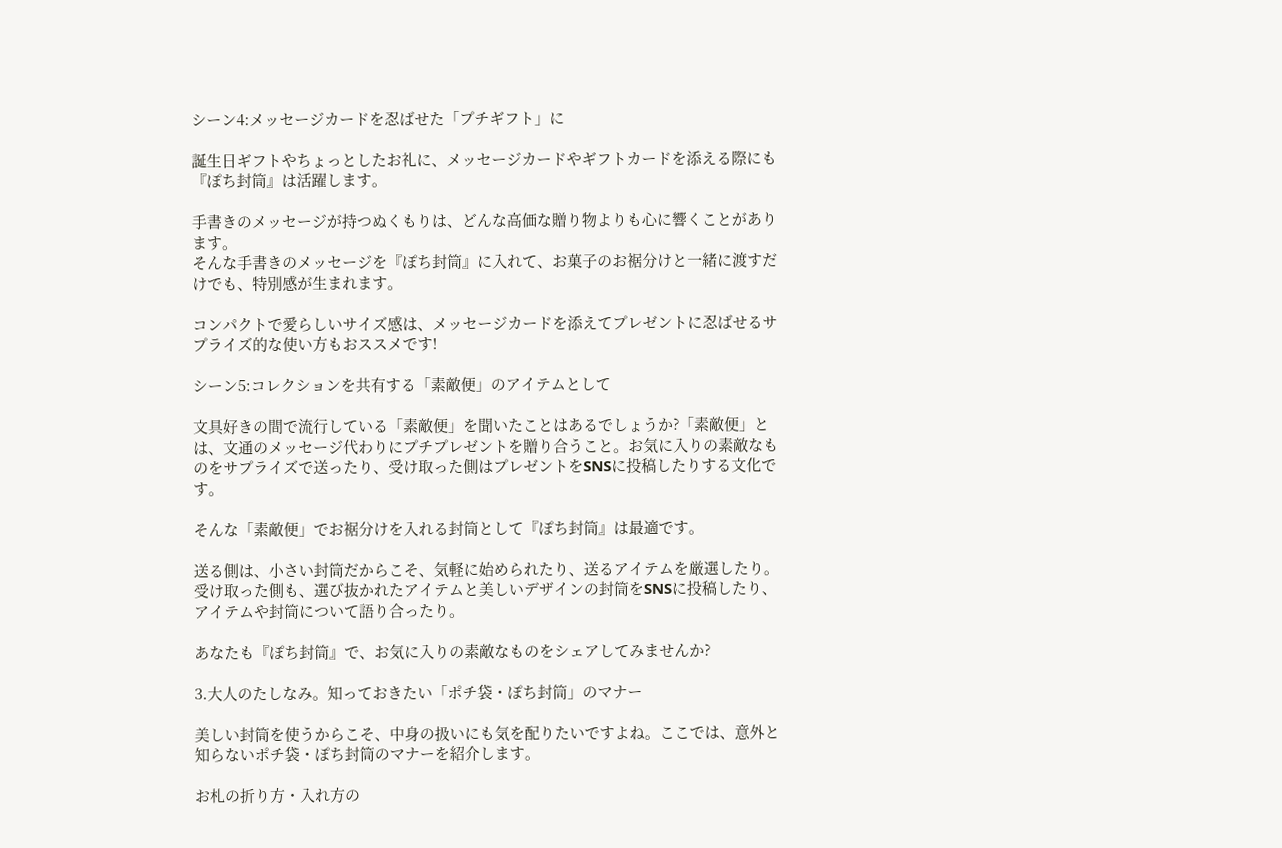シーン4:メッセージカードを忍ばせた「プチギフト」に

誕生日ギフトやちょっとしたお礼に、メッセージカードやギフトカードを添える際にも『ぽち封筒』は活躍します。

手書きのメッセージが持つぬくもりは、どんな高価な贈り物よりも心に響くことがあります。
そんな手書きのメッセージを『ぽち封筒』に入れて、お菓子のお裾分けと一緒に渡すだけでも、特別感が生まれます。

コンパクトで愛らしいサイズ感は、メッセージカードを添えてプレゼントに忍ばせるサプライズ的な使い方もおススメです!

シーン5:コレクションを共有する「素敵便」のアイテムとして

文具好きの間で流行している「素敵便」を聞いたことはあるでしょうか?「素敵便」とは、文通のメッセージ代わりにプチプレゼントを贈り合うこと。お気に入りの素敵なものをサプライズで送ったり、受け取った側はプレゼントをSNSに投稿したりする文化です。

そんな「素敵便」でお裾分けを入れる封筒として『ぽち封筒』は最適です。

送る側は、小さい封筒だからこそ、気軽に始められたり、送るアイテムを厳選したり。受け取った側も、選び抜かれたアイテムと美しいデザインの封筒をSNSに投稿したり、アイテムや封筒について語り合ったり。

あなたも『ぽち封筒』で、お気に入りの素敵なものをシェアしてみませんか?

3.大人のたしなみ。知っておきたい「ポチ袋・ぽち封筒」のマナー

美しい封筒を使うからこそ、中身の扱いにも気を配りたいですよね。ここでは、意外と知らないポチ袋・ぽち封筒のマナーを紹介します。

お札の折り方・入れ方の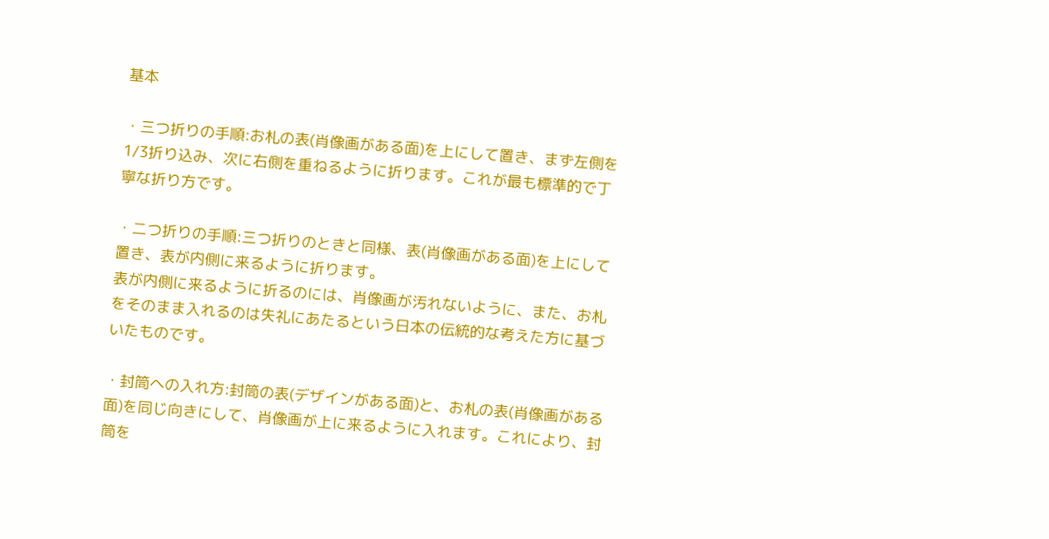基本

・三つ折りの手順:お札の表(肖像画がある面)を上にして置き、まず左側を1/3折り込み、次に右側を重ねるように折ります。これが最も標準的で丁寧な折り方です。

・二つ折りの手順:三つ折りのときと同様、表(肖像画がある面)を上にして置き、表が内側に来るように折ります。
表が内側に来るように折るのには、肖像画が汚れないように、また、お札をそのまま入れるのは失礼にあたるという日本の伝統的な考えた方に基づいたものです。

・封筒への入れ方:封筒の表(デザインがある面)と、お札の表(肖像画がある面)を同じ向きにして、肖像画が上に来るように入れます。これにより、封筒を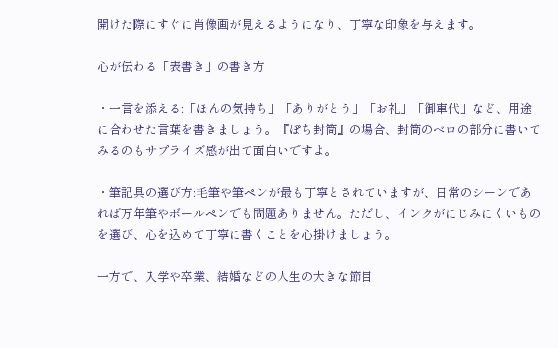開けた際にすぐに肖像画が見えるようになり、丁寧な印象を与えます。

心が伝わる「表書き」の書き方

・一言を添える:「ほんの気持ち」「ありがとう」「お礼」「御車代」など、用途に合わせた言葉を書きましょう。『ぽち封筒』の場合、封筒のベロの部分に書いてみるのもサプライズ感が出て面白いですよ。

・筆記具の選び方:毛筆や筆ペンが最も丁寧とされていますが、日常のシーンであれば万年筆やボールペンでも問題ありません。ただし、インクがにじみにくいものを選び、心を込めて丁寧に書くことを心掛けましょう。

一方で、入学や卒業、結婚などの人生の大きな節目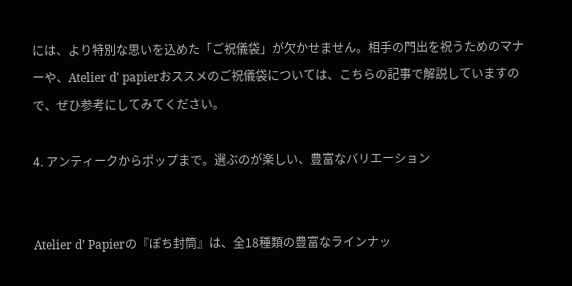には、より特別な思いを込めた「ご祝儀袋」が欠かせません。相手の門出を祝うためのマナーや、Atelier d' papierおススメのご祝儀袋については、こちらの記事で解説していますので、ぜひ参考にしてみてください。

4. アンティークからポップまで。選ぶのが楽しい、豊富なバリエーション


Atelier d’ Papierの『ぽち封筒』は、全18種類の豊富なラインナッ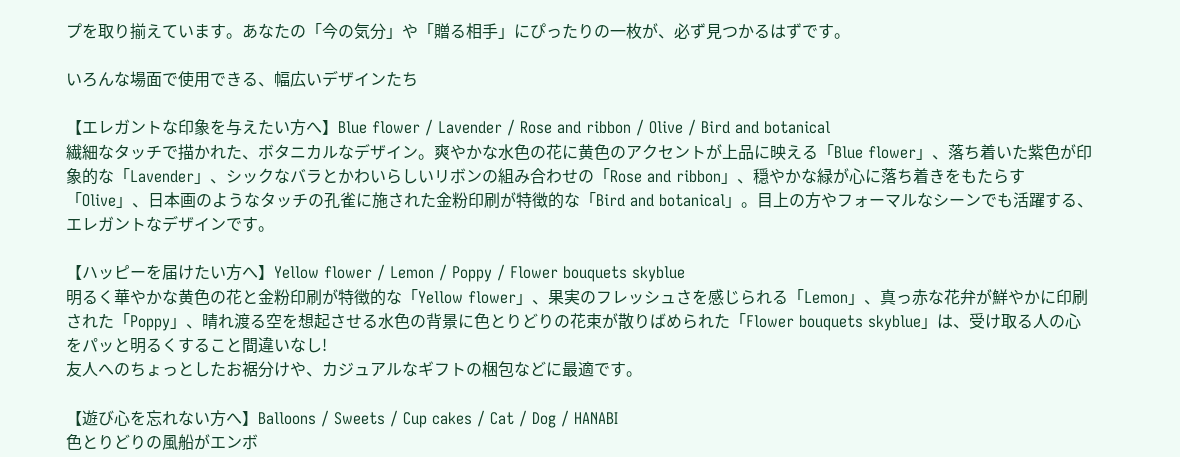プを取り揃えています。あなたの「今の気分」や「贈る相手」にぴったりの一枚が、必ず見つかるはずです。

いろんな場面で使用できる、幅広いデザインたち

【エレガントな印象を与えたい方へ】Blue flower / Lavender / Rose and ribbon / Olive / Bird and botanical
繊細なタッチで描かれた、ボタニカルなデザイン。爽やかな水色の花に黄色のアクセントが上品に映える「Blue flower」、落ち着いた紫色が印象的な「Lavender」、シックなバラとかわいらしいリボンの組み合わせの「Rose and ribbon」、穏やかな緑が心に落ち着きをもたらす「Olive」、日本画のようなタッチの孔雀に施された金粉印刷が特徴的な「Bird and botanical」。目上の方やフォーマルなシーンでも活躍する、エレガントなデザインです。

【ハッピーを届けたい方へ】Yellow flower / Lemon / Poppy / Flower bouquets skyblue
明るく華やかな黄色の花と金粉印刷が特徴的な「Yellow flower」、果実のフレッシュさを感じられる「Lemon」、真っ赤な花弁が鮮やかに印刷された「Poppy」、晴れ渡る空を想起させる水色の背景に色とりどりの花束が散りばめられた「Flower bouquets skyblue」は、受け取る人の心をパッと明るくすること間違いなし!
友人へのちょっとしたお裾分けや、カジュアルなギフトの梱包などに最適です。

【遊び心を忘れない方へ】Balloons / Sweets / Cup cakes / Cat / Dog / HANABI
色とりどりの風船がエンボ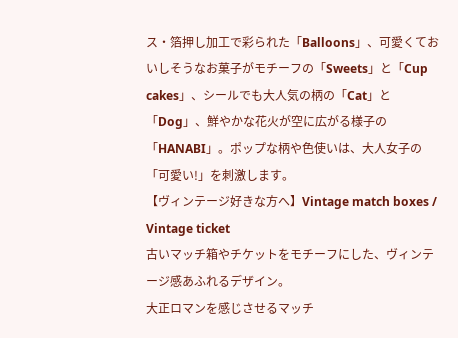ス・箔押し加工で彩られた「Balloons」、可愛くておいしそうなお菓子がモチーフの「Sweets」と「Cup cakes」、シールでも大人気の柄の「Cat」と「Dog」、鮮やかな花火が空に広がる様子の「HANABI」。ポップな柄や色使いは、大人女子の「可愛い!」を刺激します。
【ヴィンテージ好きな方へ】Vintage match boxes / Vintage ticket
古いマッチ箱やチケットをモチーフにした、ヴィンテージ感あふれるデザイン。
大正ロマンを感じさせるマッチ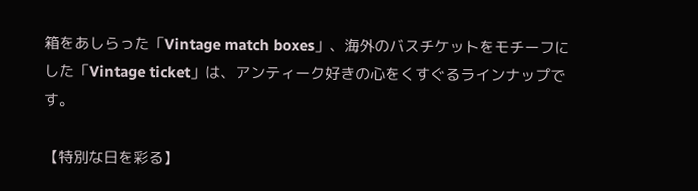箱をあしらった「Vintage match boxes」、海外のバスチケットをモチーフにした「Vintage ticket」は、アンティーク好きの心をくすぐるラインナップです。

【特別な日を彩る】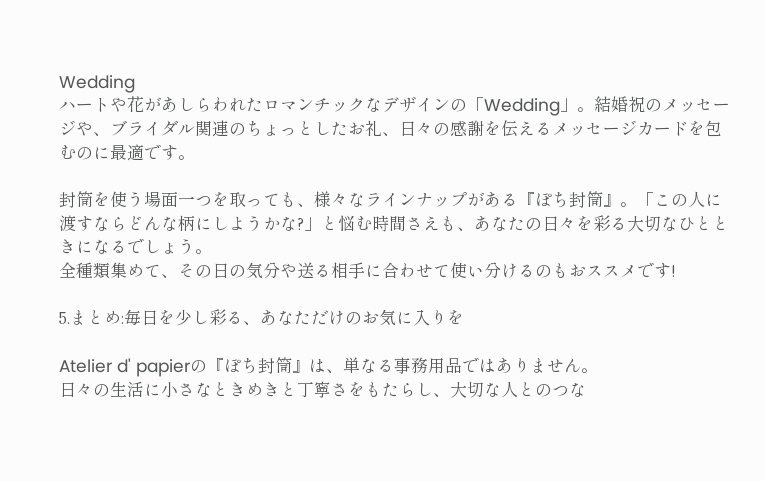Wedding
ハートや花があしらわれたロマンチックなデザインの「Wedding」。結婚祝のメッセージや、ブライダル関連のちょっとしたお礼、日々の感謝を伝えるメッセージカードを包むのに最適です。

封筒を使う場面一つを取っても、様々なラインナップがある『ぽち封筒』。「この人に渡すならどんな柄にしようかな?」と悩む時間さえも、あなたの日々を彩る大切なひとときになるでしょう。
全種類集めて、その日の気分や送る相手に合わせて使い分けるのもおススメです!

5.まとめ:毎日を少し彩る、あなただけのお気に入りを

Atelier d' papierの『ぽち封筒』は、単なる事務用品ではありません。
日々の生活に小さなときめきと丁寧さをもたらし、大切な人とのつな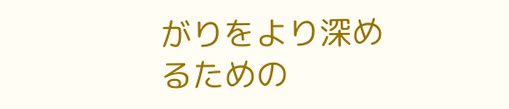がりをより深めるための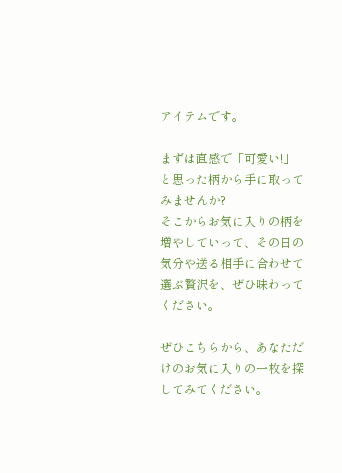アイテムです。

まずは直感で「可愛い!」と思った柄から手に取ってみませんか?
そこからお気に入りの柄を増やしていって、その日の気分や送る相手に合わせて選ぶ贅沢を、ぜひ味わってください。

ぜひこちらから、あなただけのお気に入りの一枚を探してみてください。